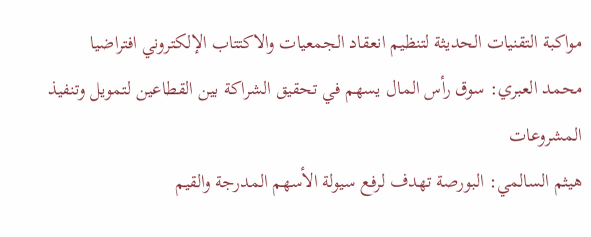مواكبة التقنيات الحديثة لتنظيم انعقاد الجمعيات والاكتتاب الإلكتروني افتراضيا
محمد العبري: سوق رأس المال يسهم في تحقيق الشراكة بين القطاعين لتمويل وتنفيذ المشروعات
هيثم السالمي: البورصة تهدف لرفع سيولة الأسهم المدرجة والقيم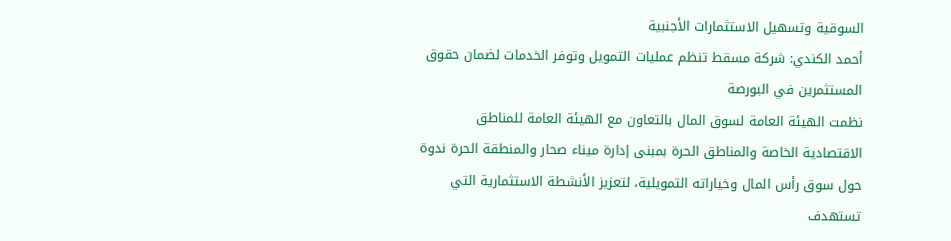السوقية وتسهيل الاستثمارات الأجنبية
أحمد الكندي: شركة مسقط تنظم عمليات التمويل وتوفر الخدمات لضمان حقوق المستثمرين في البورصة
نظمت الهيئة العامة لسوق المال بالتعاون مع الهيئة العامة للمناطق الاقتصادية الخاصة والمناطق الحرة بمبنى إدارة ميناء صحار والمنطقة الحرة ندوة حول سوق رأس المال وخياراته التمويلية، لتعزيز الأنشطة الاستثمارية التي تستهدف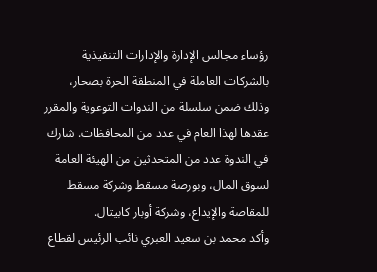رؤساء مجالس الإدارة والإدارات التنفيذية بالشركات العاملة في المنطقة الحرة بصحار، وذلك ضمن سلسلة من الندوات التوعوية والمقرر عقدها لهذا العام في عدد من المحافظات. شارك في الندوة عدد من المتحدثين من الهيئة العامة لسوق المال، وبورصة مسقط وشركة مسقط للمقاصة والإيداع، وشركة أوبار كابيتال.
وأكد محمد بن سعيد العبري نائب الرئيس لقطاع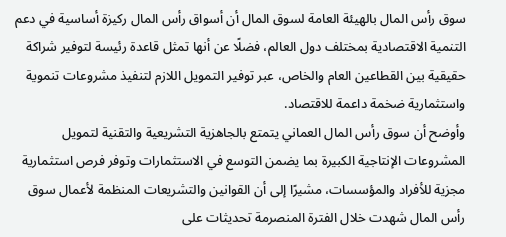سوق رأس المال بالهيئة العامة لسوق المال أن أسواق رأس المال ركيزة أساسية في دعم التنمية الاقتصادية بمختلف دول العالم، فضلًا عن أنها تمثل قاعدة رئيسة لتوفير شراكة حقيقية بين القطاعين العام والخاص، عبر توفير التمويل اللازم لتنفيذ مشروعات تنموية واستثمارية ضخمة داعمة للاقتصاد.
وأوضح أن سوق رأس المال العماني يتمتع بالجاهزية التشريعية والتقنية لتمويل المشروعات الإنتاجية الكبيرة بما يضمن التوسع في الاستثمارات وتوفر فرص استثمارية مجزية للأفراد والمؤسسات، مشيرًا إلى أن القوانين والتشريعات المنظمة لأعمال سوق رأس المال شهدت خلال الفترة المنصرمة تحديثات على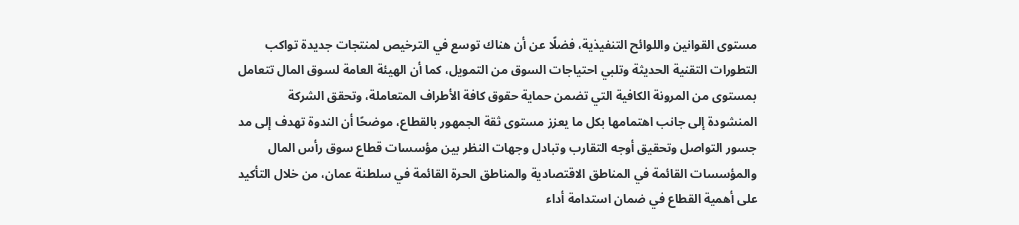مستوى القوانين واللوائح التنفيذية، فضلًا عن أن هناك توسع في الترخيص لمنتجات جديدة تواكب التطورات التقنية الحديثة وتلبي احتياجات السوق من التمويل، كما أن الهيئة العامة لسوق المال تتعامل بمستوى من المرونة الكافية التي تضمن حماية حقوق كافة الأطراف المتعاملة، وتحقق الشركة المنشودة إلى جانب اهتمامها بكل ما يعزز مستوى ثقة الجمهور بالقطاع، موضحًا أن الندوة تهدف إلى مد جسور التواصل وتحقيق أوجه التقارب وتبادل وجهات النظر بين مؤسسات قطاع سوق رأس المال والمؤسسات القائمة في المناطق الاقتصادية والمناطق الحرة القائمة في سلطنة عمان، من خلال التأكيد على أهمية القطاع في ضمان استدامة أداء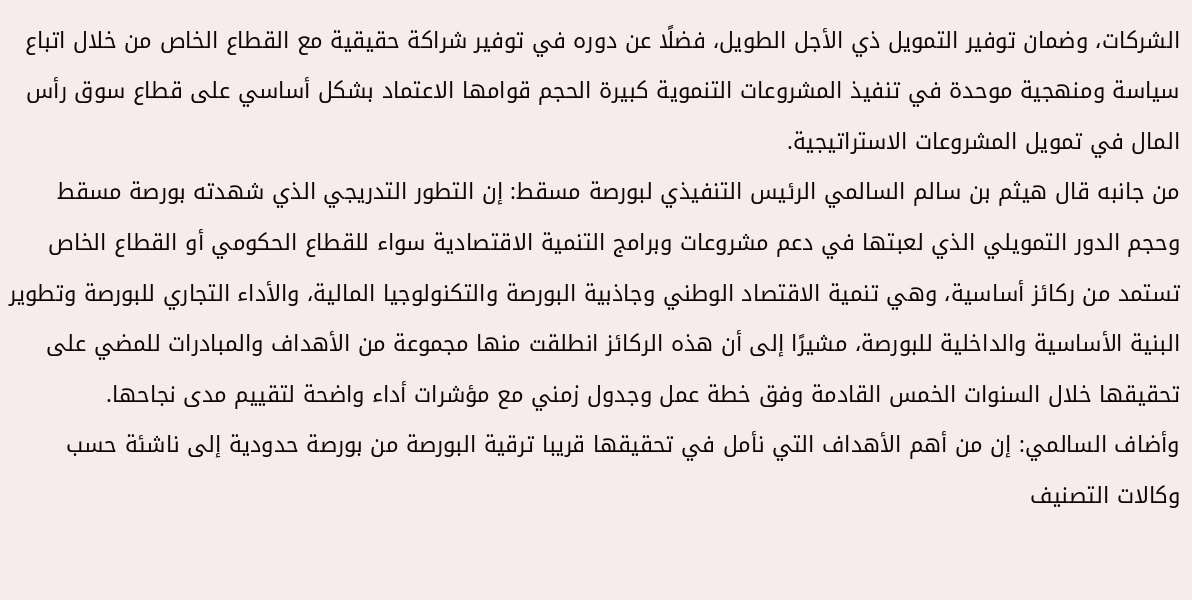الشركات، وضمان توفير التمويل ذي الأجل الطويل، فضلًا عن دوره في توفير شراكة حقيقية مع القطاع الخاص من خلال اتباع سياسة ومنهجية موحدة في تنفيذ المشروعات التنموية كبيرة الحجم قوامها الاعتماد بشكل أساسي على قطاع سوق رأس المال في تمويل المشروعات الاستراتيجية.
من جانبه قال هيثم بن سالم السالمي الرئيس التنفيذي لبورصة مسقط: إن التطور التدريجي الذي شهدته بورصة مسقط وحجم الدور التمويلي الذي لعبتها في دعم مشروعات وبرامج التنمية الاقتصادية سواء للقطاع الحكومي أو القطاع الخاص تستمد من ركائز أساسية، وهي تنمية الاقتصاد الوطني وجاذبية البورصة والتكنولوجيا المالية، والأداء التجاري للبورصة وتطوير البنية الأساسية والداخلية للبورصة، مشيرًا إلى أن هذه الركائز انطلقت منها مجموعة من الأهداف والمبادرات للمضي على تحقيقها خلال السنوات الخمس القادمة وفق خطة عمل وجدول زمني مع مؤشرات أداء واضحة لتقييم مدى نجاحها.
وأضاف السالمي: إن من أهم الأهداف التي نأمل في تحقيقها قريبا ترقية البورصة من بورصة حدودية إلى ناشئة حسب وكالات التصنيف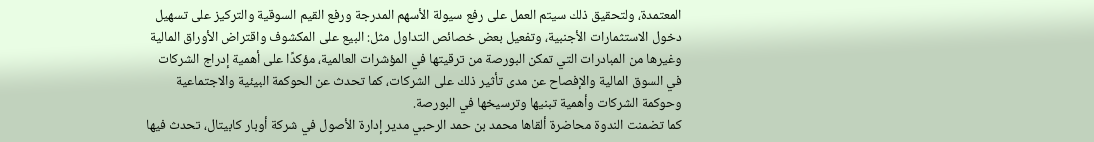المعتمدة، ولتحقيق ذلك سيتم العمل على رفع سيولة الأسهم المدرجة ورفع القيم السوقية والتركيز على تسهيل دخول الاستثمارات الأجنبية، وتفعيل بعض خصائص التداول مثل: البيع على المكشوف واقتراض الأوراق المالية وغيرها من المبادرات التي تمكن البورصة من ترقيتها في المؤشرات العالمية، مؤكدًا على أهمية إدراج الشركات في السوق المالية والإفصاح عن مدى تأثير ذلك على الشركات، كما تحدث عن الحوكمة البيئية والاجتماعية وحوكمة الشركات وأهمية تبنيها وترسيخها في البورصة.
كما تضمنت الندوة محاضرة ألقاها محمد بن حمد الرحبي مدير إدارة الأصول في شركة أوبار كابيتال، تحدث فيها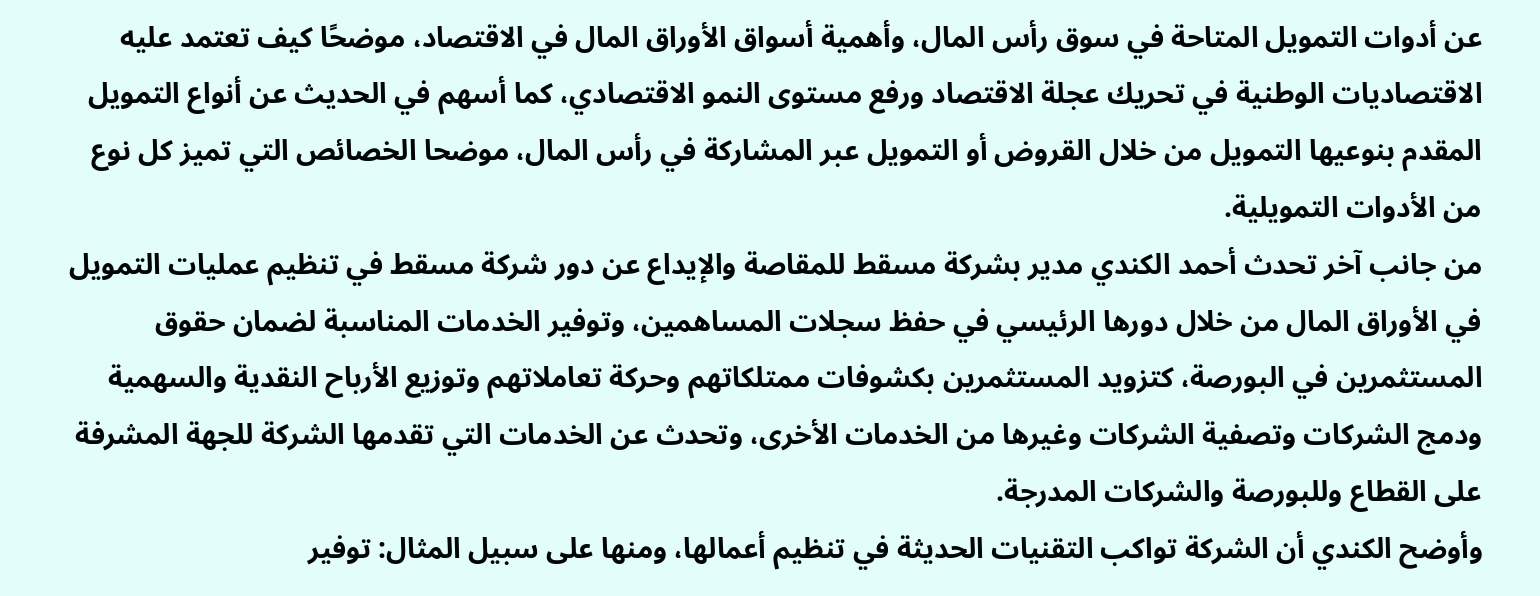عن أدوات التمويل المتاحة في سوق رأس المال، وأهمية أسواق الأوراق المال في الاقتصاد، موضحًا كيف تعتمد عليه الاقتصاديات الوطنية في تحريك عجلة الاقتصاد ورفع مستوى النمو الاقتصادي، كما أسهم في الحديث عن أنواع التمويل المقدم بنوعيها التمويل من خلال القروض أو التمويل عبر المشاركة في رأس المال، موضحا الخصائص التي تميز كل نوع من الأدوات التمويلية.
من جانب آخر تحدث أحمد الكندي مدير بشركة مسقط للمقاصة والإيداع عن دور شركة مسقط في تنظيم عمليات التمويل في الأوراق المال من خلال دورها الرئيسي في حفظ سجلات المساهمين، وتوفير الخدمات المناسبة لضمان حقوق المستثمرين في البورصة، كتزويد المستثمرين بكشوفات ممتلكاتهم وحركة تعاملاتهم وتوزيع الأرباح النقدية والسهمية ودمج الشركات وتصفية الشركات وغيرها من الخدمات الأخرى، وتحدث عن الخدمات التي تقدمها الشركة للجهة المشرفة على القطاع وللبورصة والشركات المدرجة.
وأوضح الكندي أن الشركة تواكب التقنيات الحديثة في تنظيم أعمالها، ومنها على سبيل المثال: توفير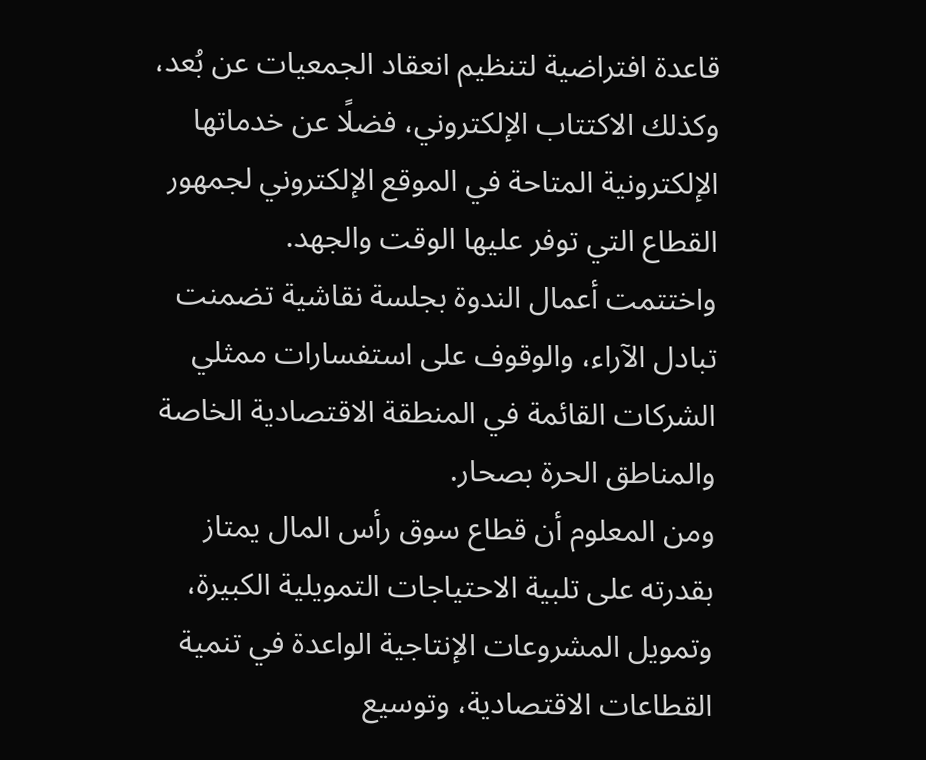قاعدة افتراضية لتنظيم انعقاد الجمعيات عن بُعد، وكذلك الاكتتاب الإلكتروني، فضلًا عن خدماتها الإلكترونية المتاحة في الموقع الإلكتروني لجمهور القطاع التي توفر عليها الوقت والجهد.
واختتمت أعمال الندوة بجلسة نقاشية تضمنت تبادل الآراء، والوقوف على استفسارات ممثلي الشركات القائمة في المنطقة الاقتصادية الخاصة والمناطق الحرة بصحار.
ومن المعلوم أن قطاع سوق رأس المال يمتاز بقدرته على تلبية الاحتياجات التمويلية الكبيرة، وتمويل المشروعات الإنتاجية الواعدة في تنمية القطاعات الاقتصادية، وتوسيع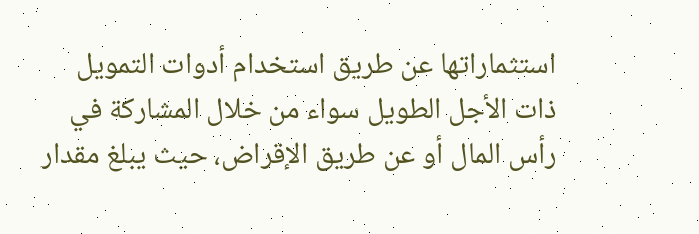استثماراتها عن طريق استخدام أدوات التمويل ذات الأجل الطويل سواء من خلال المشاركة في رأس المال أو عن طريق الإقراض، حيث يبلغ مقدار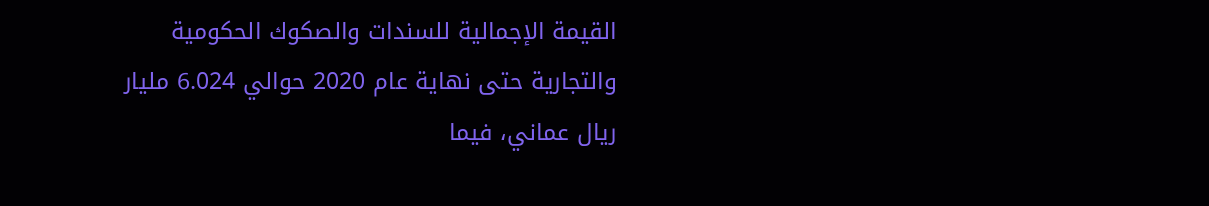القيمة الإجمالية للسندات والصكوك الحكومية والتجارية حتى نهاية عام 2020 حوالي 6.024 مليار ريال عماني، فيما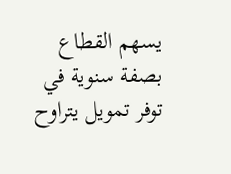يسهم القطاع بصفة سنوية في توفر تمويل يتراوح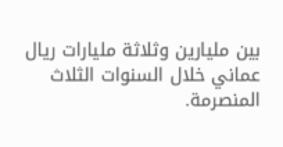بين مليارين وثلاثة مليارات ريال عماني خلال السنوات الثلاث المنصرمة.